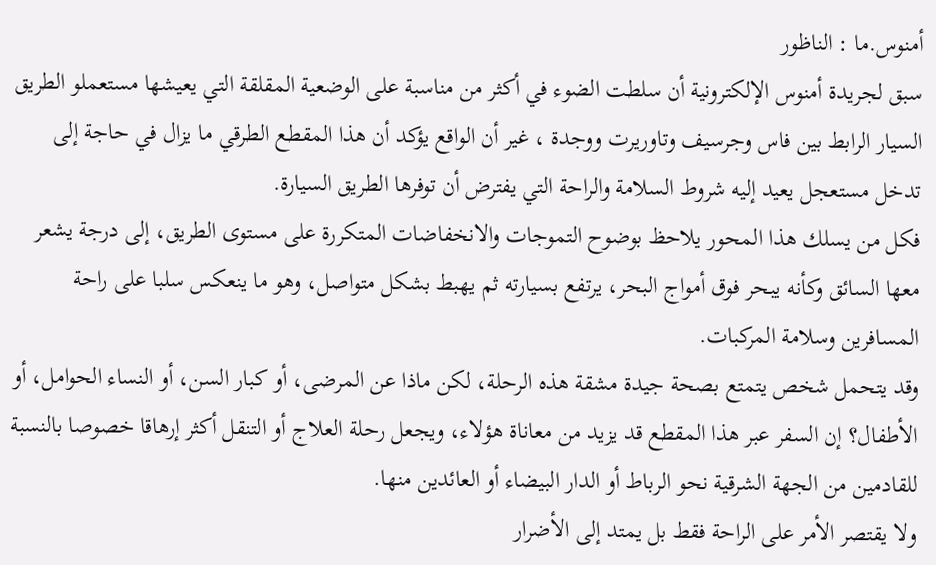أمنوس.ما : الناظور
سبق لجريدة أمنوس الإلكترونية أن سلطت الضوء في أكثر من مناسبة على الوضعية المقلقة التي يعيشها مستعملو الطريق السيار الرابط بين فاس وجرسيف وتاوريرت ووجدة ، غير أن الواقع يؤكد أن هذا المقطع الطرقي ما يزال في حاجة إلى تدخل مستعجل يعيد إليه شروط السلامة والراحة التي يفترض أن توفرها الطريق السيارة.
فكل من يسلك هذا المحور يلاحظ بوضوح التموجات والانخفاضات المتكررة على مستوى الطريق، إلى درجة يشعر معها السائق وكأنه يبحر فوق أمواج البحر، يرتفع بسيارته ثم يهبط بشكل متواصل، وهو ما ينعكس سلبا على راحة المسافرين وسلامة المركبات.
وقد يتحمل شخص يتمتع بصحة جيدة مشقة هذه الرحلة، لكن ماذا عن المرضى، أو كبار السن، أو النساء الحوامل، أو الأطفال؟ إن السفر عبر هذا المقطع قد يزيد من معاناة هؤلاء، ويجعل رحلة العلاج أو التنقل أكثر إرهاقا خصوصا بالنسبة للقادمين من الجهة الشرقية نحو الرباط أو الدار البيضاء أو العائدين منها.
ولا يقتصر الأمر على الراحة فقط بل يمتد إلى الأضرار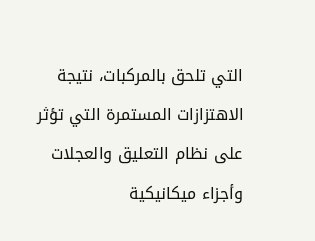التي تلحق بالمركبات، نتيجة الاهتزازات المستمرة التي تؤثر على نظام التعليق والعجلات وأجزاء ميكانيكية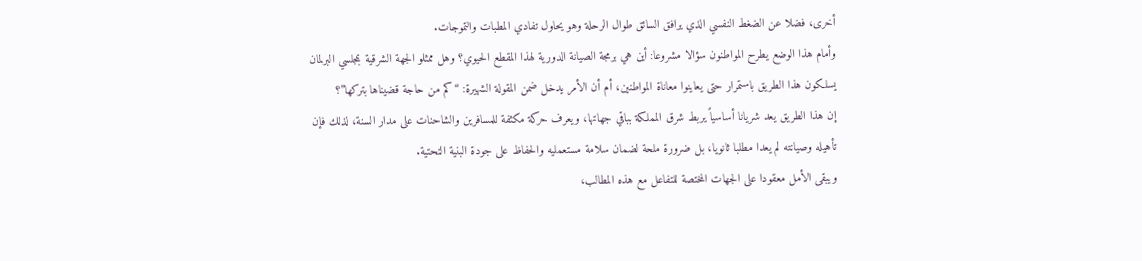أخرى، فضلا عن الضغط النفسي الذي يرافق السائق طوال الرحلة وهو يحاول تفادي المطبات والتموجات.
وأمام هذا الوضع يطرح المواطنون سؤالا مشروعا: أين هي برمجة الصيانة الدورية لهذا المقطع الحيوي؟ وهل ممثلو الجهة الشرقية بمجلسي البرلمان يسلكون هذا الطريق باستمرار حتى يعاينوا معاناة المواطنين، أم أن الأمر يدخل ضمن المقولة الشهيرة: “كم من حاجة قضيناها بتركها”؟
إن هذا الطريق يعد شريانا أساسياً يربط شرق المملكة بباقي جهاتها، ويعرف حركة مكثفة للمسافرين والشاحنات على مدار السنة، لذلك فإن تأهيله وصيانته لم يعدا مطلبا ثانويا، بل ضرورة ملحة لضمان سلامة مستعمليه والحفاظ على جودة البنية التحتية.
ويبقى الأمل معقودا على الجهات المختصة للتفاعل مع هذه المطالب،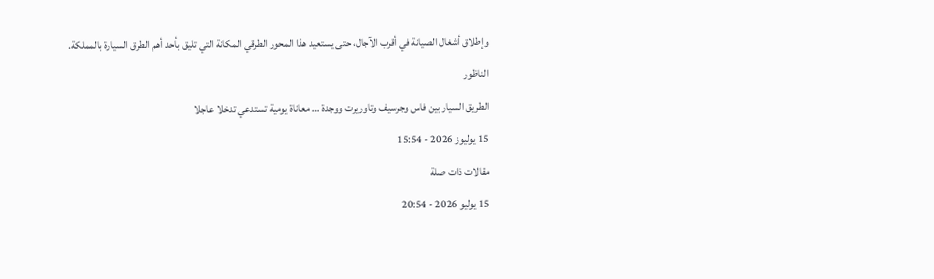وإطلاق أشغال الصيانة في أقرب الآجال، حتى يستعيد هذا المحور الطرقي المكانة التي تليق بأحد أهم الطرق السيارة بالمملكة.
الناظور
الطريق السيار بين فاس وجرسيف وتاوريرت ووجدة … معاناة يومية تستدعي تدخلا عاجلا
15 يوليوز 2026 - 15:54
مقالات ذات صلة
15 يوليو 2026 - 20:54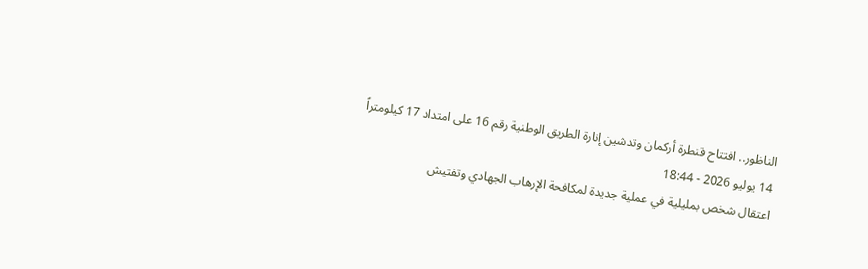الناظور.. افتتاح قنطرة أركمان وتدشين إنارة الطريق الوطنية رقم 16 على امتداد 17 كيلومتراً
14 يوليو 2026 - 18:44
اعتقال شخص بمليلية في عملية جديدة لمكافحة الإرهاب الجهادي وتفتيش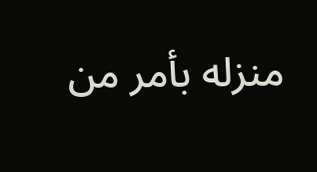منزله بأمر من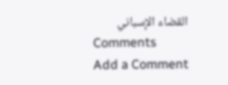القضاء الإسباني
Comments
Add a Comment